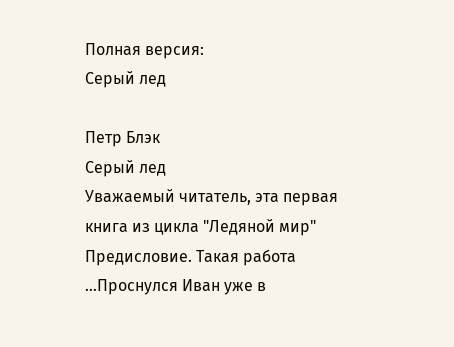Полная версия:
Серый лед

Петр Блэк
Серый лед
Уважаемый читатель, эта первая книга из цикла "Ледяной мир"
Предисловие. Такая работа
…Проснулся Иван уже в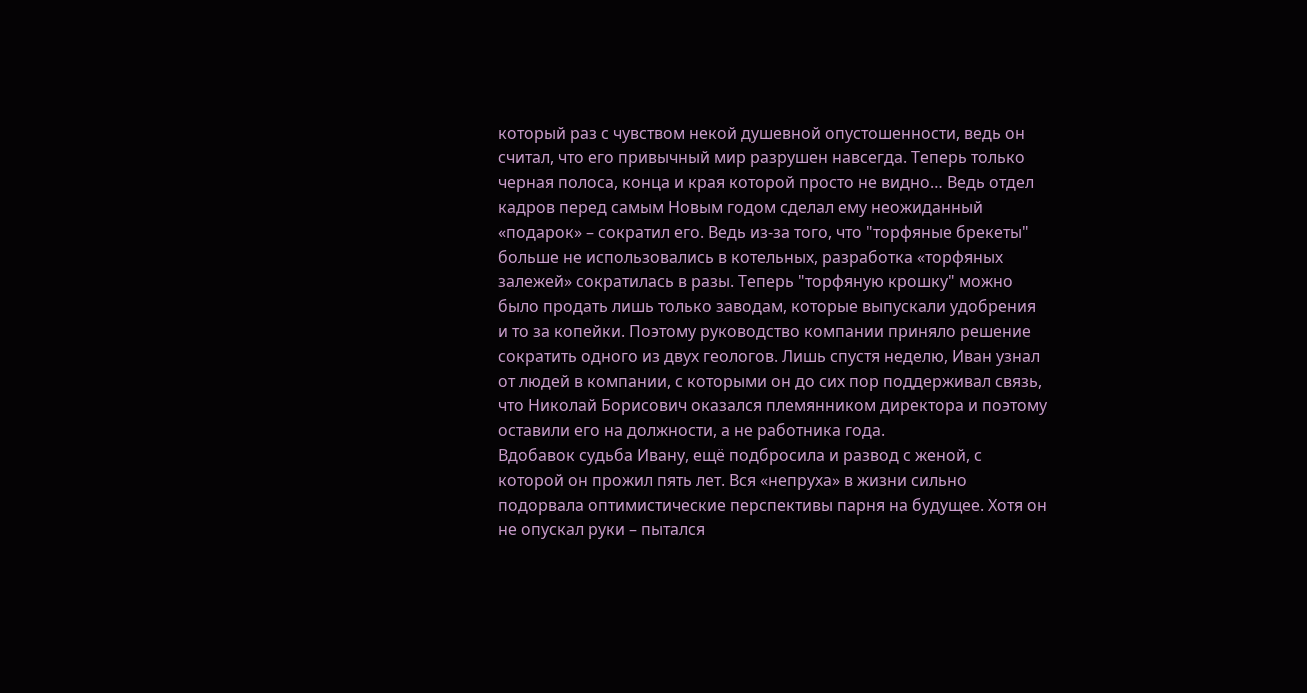который раз с чувством некой душевной опустошенности, ведь он считал, что его привычный мир разрушен навсегда. Теперь только черная полоса, конца и края которой просто не видно… Ведь отдел кадров перед самым Новым годом сделал ему неожиданный «подарок» – сократил его. Ведь из-за того, что "торфяные брекеты" больше не использовались в котельных, разработка «торфяных залежей» сократилась в разы. Теперь "торфяную крошку" можно было продать лишь только заводам, которые выпускали удобрения и то за копейки. Поэтому руководство компании приняло решение сократить одного из двух геологов. Лишь спустя неделю, Иван узнал от людей в компании, с которыми он до сих пор поддерживал связь, что Николай Борисович оказался племянником директора и поэтому оставили его на должности, а не работника года.
Вдобавок судьба Ивану, ещё подбросила и развод с женой, с которой он прожил пять лет. Вся «непруха» в жизни сильно подорвала оптимистические перспективы парня на будущее. Хотя он не опускал руки – пытался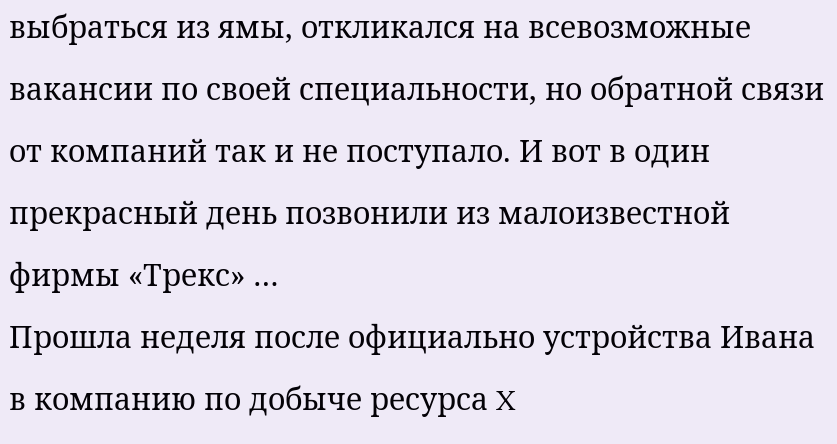выбраться из ямы, откликался на всевозможные вакансии по своей специальности, но обратной связи от компаний так и не поступало. И вот в один прекрасный день позвонили из малоизвестной фирмы «Трекс» …
Прошла неделя после официально устройства Ивана в компанию по добыче ресурса X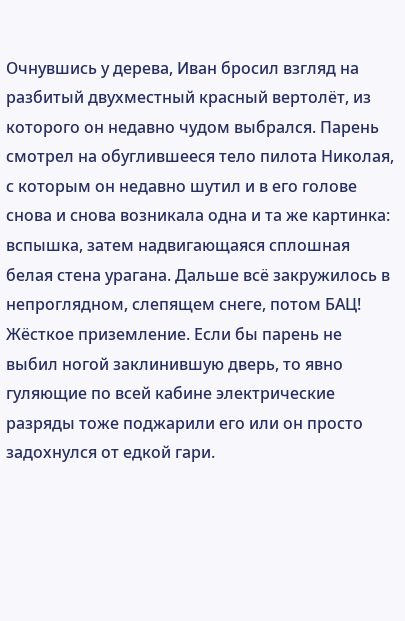Очнувшись у дерева, Иван бросил взгляд на разбитый двухместный красный вертолёт, из которого он недавно чудом выбрался. Парень смотрел на обуглившееся тело пилота Николая, с которым он недавно шутил и в его голове снова и снова возникала одна и та же картинка: вспышка, затем надвигающаяся сплошная белая стена урагана. Дальше всё закружилось в непроглядном, слепящем снеге, потом БАЦ! Жёсткое приземление. Если бы парень не выбил ногой заклинившую дверь, то явно гуляющие по всей кабине электрические разряды тоже поджарили его или он просто задохнулся от едкой гари.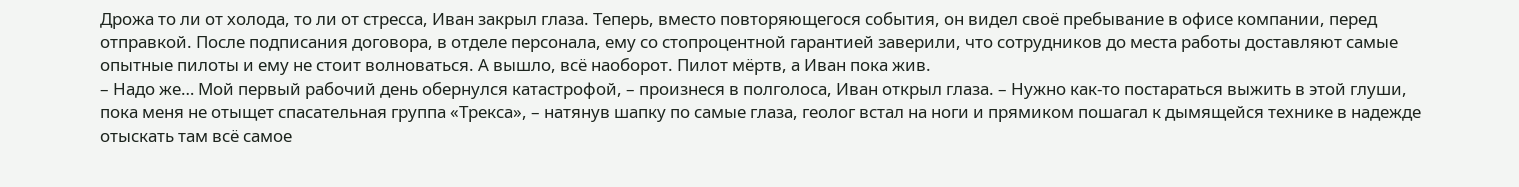Дрожа то ли от холода, то ли от стресса, Иван закрыл глаза. Теперь, вместо повторяющегося события, он видел своё пребывание в офисе компании, перед отправкой. После подписания договора, в отделе персонала, ему со стопроцентной гарантией заверили, что сотрудников до места работы доставляют самые опытные пилоты и ему не стоит волноваться. А вышло, всё наоборот. Пилот мёртв, а Иван пока жив.
– Надо же… Мой первый рабочий день обернулся катастрофой, – произнеся в полголоса, Иван открыл глаза. – Нужно как-то постараться выжить в этой глуши, пока меня не отыщет спасательная группа «Трекса», – натянув шапку по самые глаза, геолог встал на ноги и прямиком пошагал к дымящейся технике в надежде отыскать там всё самое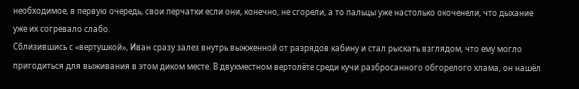необходимое, в первую очередь, свои перчатки если они, конечно, не сгорели, а то пальцы уже настолько окоченели, что дыхание уже их согревало слабо.
Сблизившись с «вертушкой», Иван сразу залез внутрь выжженной от разрядов кабину и стал рыскать взглядом, что ему могло пригодиться для выживания в этом диком месте. В двухместном вертолёте среди кучи разбросанного обгорелого хлама, он нашёл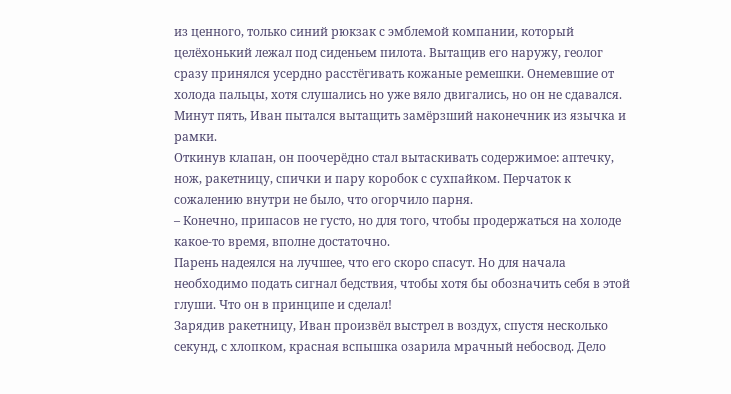из ценного, только синий рюкзак с эмблемой компании, который целёхонький лежал под сиденьем пилота. Вытащив его наружу, геолог сразу принялся усердно расстёгивать кожаные ремешки. Онемевшие от холода пальцы, хотя слушались но уже вяло двигались, но он не сдавался. Минут пять, Иван пытался вытащить замёрзший наконечник из язычка и рамки.
Откинув клапан, он поочерёдно стал вытаскивать содержимое: аптечку, нож, ракетницу, спички и пару коробок с сухпайком. Перчаток к сожалению внутри не было, что огорчило парня.
– Конечно, припасов не густо, но для того, чтобы продержаться на холоде какое-то время, вполне достаточно.
Парень надеялся на лучшее, что его скоро спасут. Но для начала необходимо подать сигнал бедствия, чтобы хотя бы обозначить себя в этой глуши. Что он в принципе и сделал!
Зарядив ракетницу, Иван произвёл выстрел в воздух, спустя несколько секунд, с хлопком, красная вспышка озарила мрачный небосвод. Дело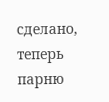сделано, теперь парню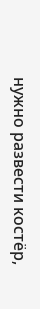нужно развести костёр,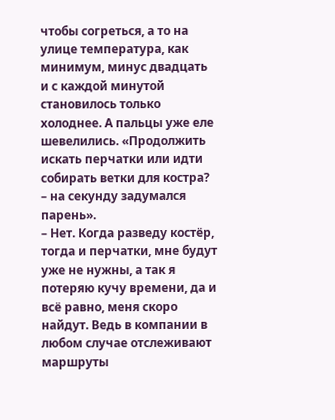чтобы согреться, а то на улице температура, как минимум, минус двадцать и с каждой минутой становилось только холоднее. А пальцы уже еле шевелились. «Продолжить искать перчатки или идти собирать ветки для костра? – на секунду задумался парень».
– Нет. Когда разведу костёр, тогда и перчатки, мне будут уже не нужны, а так я потеряю кучу времени, да и всё равно, меня скоро найдут. Ведь в компании в любом случае отслеживают маршруты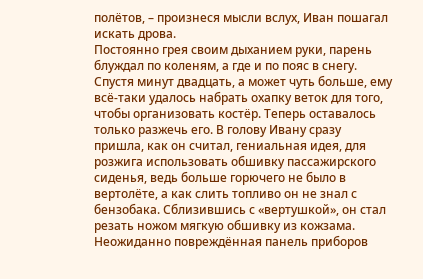полётов, – произнеся мысли вслух, Иван пошагал искать дрова.
Постоянно грея своим дыханием руки, парень блуждал по коленям, а где и по пояс в снегу. Спустя минут двадцать, а может чуть больше, ему всё-таки удалось набрать охапку веток для того, чтобы организовать костёр. Теперь оставалось только разжечь его. В голову Ивану сразу пришла, как он считал, гениальная идея, для розжига использовать обшивку пассажирского сиденья, ведь больше горючего не было в вертолёте, а как слить топливо он не знал с бензобака. Сблизившись с «вертушкой», он стал резать ножом мягкую обшивку из кожзама. Неожиданно повреждённая панель приборов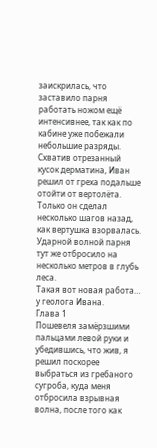заискрилась, что заставило парня работать ножом ещё интенсивнее, так как по кабине уже побежали небольшие разряды.
Схватив отрезанный кусок дерматина, Иван решил от греха подальше отойти от вертолёта. Только он сделал несколько шагов назад, как вертушка взорвалась. Ударной волной парня тут же отбросило на несколько метров в глубь леса.
Такая вот новая работа… у геолога Ивана.
Глава 1
Пошевеля замёрзшими пальцами левой руки и убедившись, что жив, я решил поскорее выбраться из гребаного сугроба, куда меня отбросила взрывная волна, после того как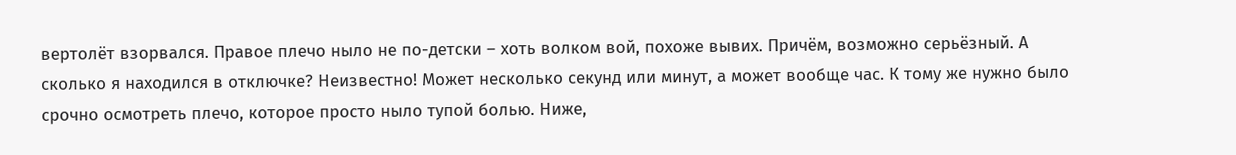вертолёт взорвался. Правое плечо ныло не по-детски – хоть волком вой, похоже вывих. Причём, возможно серьёзный. А сколько я находился в отключке? Неизвестно! Может несколько секунд или минут, а может вообще час. К тому же нужно было срочно осмотреть плечо, которое просто ныло тупой болью. Ниже,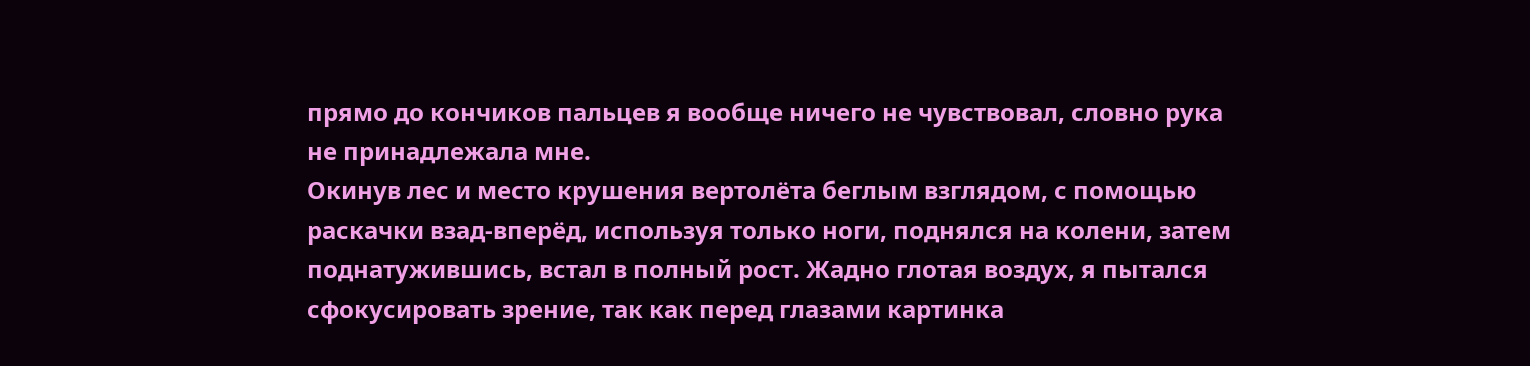прямо до кончиков пальцев я вообще ничего не чувствовал, словно рука не принадлежала мне.
Окинув лес и место крушения вертолёта беглым взглядом, с помощью раскачки взад-вперёд, используя только ноги, поднялся на колени, затем поднатужившись, встал в полный рост. Жадно глотая воздух, я пытался сфокусировать зрение, так как перед глазами картинка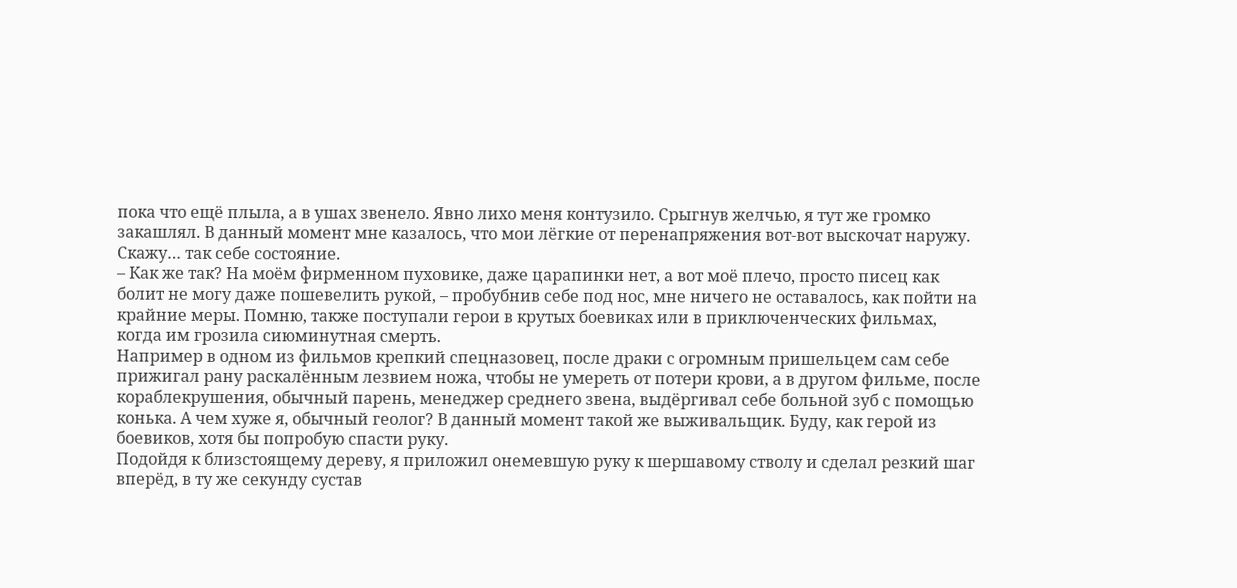пока что ещё плыла, а в ушах звенело. Явно лихо меня контузило. Срыгнув желчью, я тут же громко закашлял. В данный момент мне казалось, что мои лёгкие от перенапряжения вот-вот выскочат наружу. Скажу… так себе состояние.
– Как же так? На моём фирменном пуховике, даже царапинки нет, а вот моё плечо, просто писец как болит не могу даже пошевелить рукой, – пробубнив себе под нос, мне ничего не оставалось, как пойти на крайние меры. Помню, также поступали герои в крутых боевиках или в приключенческих фильмах, когда им грозила сиюминутная смерть.
Например в одном из фильмов крепкий спецназовец, после драки с огромным пришельцем сам себе прижигал рану раскалённым лезвием ножа, чтобы не умереть от потери крови, а в другом фильме, после кораблекрушения, обычный парень, менеджер среднего звена, выдёргивал себе больной зуб с помощью конька. А чем хуже я, обычный геолог? В данный момент такой же выживальщик. Буду, как герой из боевиков, хотя бы попробую спасти руку.
Подойдя к близстоящему дереву, я приложил онемевшую руку к шершавому стволу и сделал резкий шаг вперёд, в ту же секунду сустав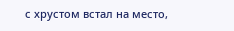с хрустом встал на место,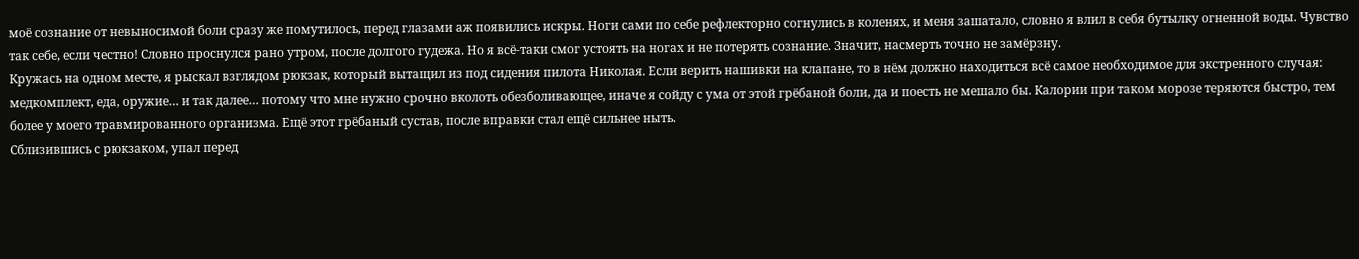моё сознание от невыносимой боли сразу же помутилось, перед глазами аж появились искры. Ноги сами по себе рефлекторно согнулись в коленях, и меня зашатало, словно я влил в себя бутылку огненной воды. Чувство так себе, если честно! Словно проснулся рано утром, после долгого гудежа. Но я всё-таки смог устоять на ногах и не потерять сознание. Значит, насмерть точно не замёрзну.
Кружась на одном месте, я рыскал взглядом рюкзак, который вытащил из под сидения пилота Николая. Если верить нашивки на клапане, то в нём должно находиться всё самое необходимое для экстренного случая: медкомплект, еда, оружие… и так далее… потому что мне нужно срочно вколоть обезболивающее, иначе я сойду с ума от этой грёбаной боли, да и поесть не мешало бы. Калории при таком морозе теряются быстро, тем более у моего травмированного организма. Ещё этот грёбаный сустав, после вправки стал ещё сильнее ныть.
Сблизившись с рюкзаком, упал перед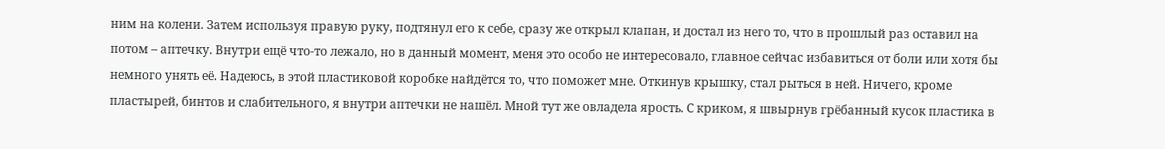ним на колени. Затем используя правую руку, подтянул его к себе, сразу же открыл клапан, и достал из него то, что в прошлый раз оставил на потом – аптечку. Внутри ещё что-то лежало, но в данный момент, меня это особо не интересовало, главное сейчас избавиться от боли или хотя бы немного унять её. Надеюсь, в этой пластиковой коробке найдётся то, что поможет мне. Откинув крышку, стал рыться в ней. Ничего, кроме пластырей, бинтов и слабительного, я внутри аптечки не нашёл. Мной тут же овладела ярость. С криком, я швырнув грёбанный кусок пластика в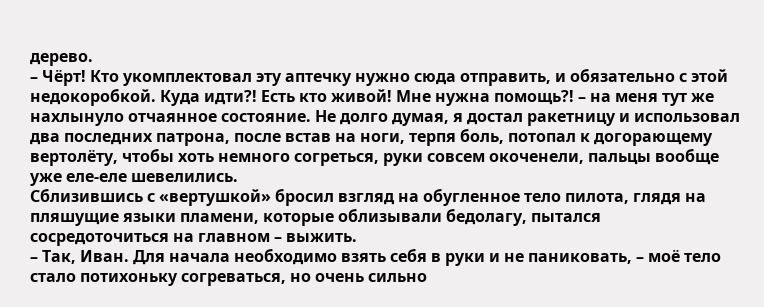дерево.
– Чёрт! Кто укомплектовал эту аптечку нужно сюда отправить, и обязательно с этой недокоробкой. Куда идти?! Есть кто живой! Мне нужна помощь?! – на меня тут же нахлынуло отчаянное состояние. Не долго думая, я достал ракетницу и использовал два последних патрона, после встав на ноги, терпя боль, потопал к догорающему вертолёту, чтобы хоть немного согреться, руки совсем окоченели, пальцы вообще уже еле-еле шевелились.
Сблизившись с «вертушкой» бросил взгляд на обугленное тело пилота, глядя на пляшущие языки пламени, которые облизывали бедолагу, пытался сосредоточиться на главном – выжить.
– Так, Иван. Для начала необходимо взять себя в руки и не паниковать, – моё тело стало потихоньку согреваться, но очень сильно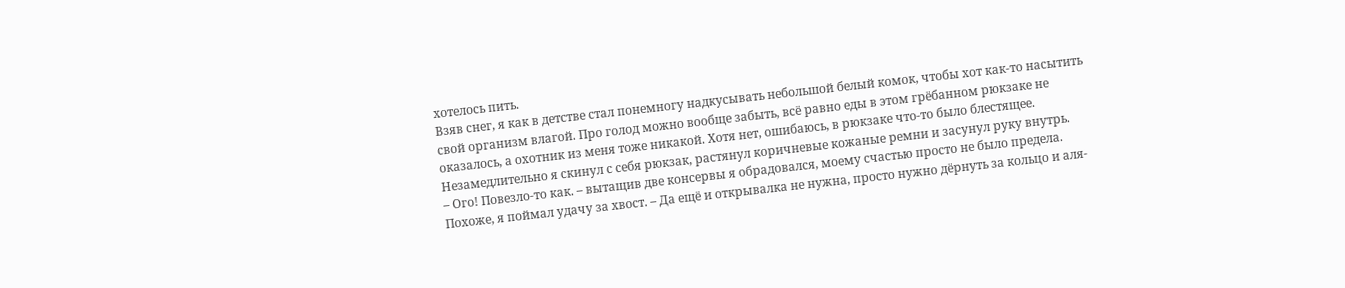хотелось пить.
Взяв снег, я как в детстве стал понемногу надкусывать небольшой белый комок, чтобы хот как-то насытить свой организм влагой. Про голод можно вообще забыть, всё равно еды в этом грёбанном рюкзаке не оказалось, а охотник из меня тоже никакой. Хотя нет, ошибаюсь, в рюкзаке что-то было блестящее. Незамедлительно я скинул с себя рюкзак, растянул коричневые кожаные ремни и засунул руку внутрь.
– Ого! Повезло-то как. – вытащив две консервы я обрадовался, моему счастью просто не было предела. Похоже, я поймал удачу за хвост. – Да ещё и открывалка не нужна, просто нужно дёрнуть за кольцо и аля-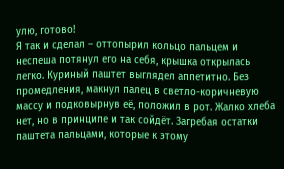улю, готово!
Я так и сделал – оттопырил кольцо пальцем и неспеша потянул его на себя, крышка открылась легко. Куриный паштет выглядел аппетитно. Без промедления, макнул палец в светло-коричневую массу и подковырнув её, положил в рот. Жалко хлеба нет, но в принципе и так сойдёт. Загребая остатки паштета пальцами, которые к этому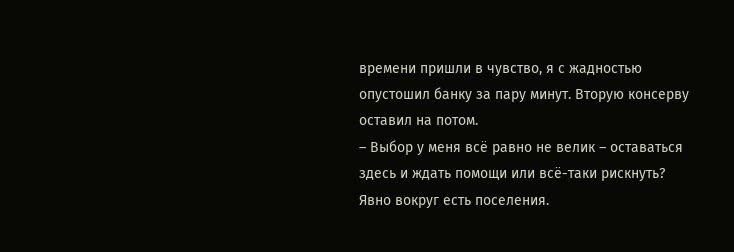времени пришли в чувство, я с жадностью опустошил банку за пару минут. Вторую консерву оставил на потом.
– Выбор у меня всё равно не велик – оставаться здесь и ждать помощи или всё-таки рискнуть? Явно вокруг есть поселения.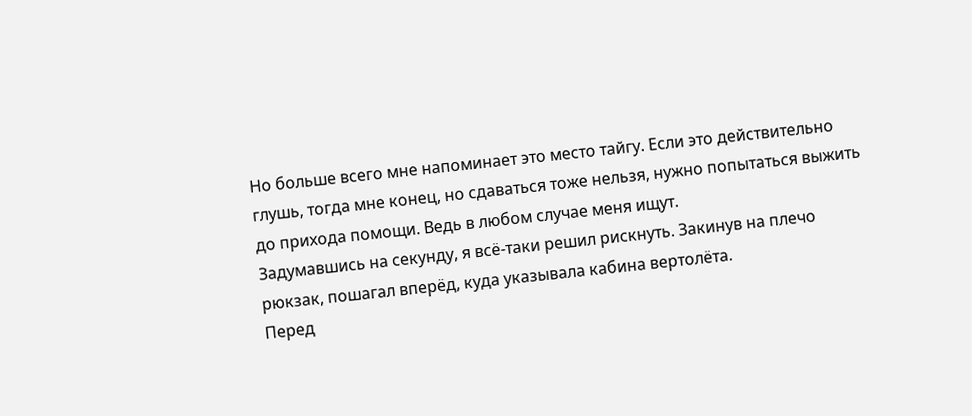Но больше всего мне напоминает это место тайгу. Если это действительно глушь, тогда мне конец, но сдаваться тоже нельзя, нужно попытаться выжить до прихода помощи. Ведь в любом случае меня ищут.
Задумавшись на секунду, я всё-таки решил рискнуть. Закинув на плечо рюкзак, пошагал вперёд, куда указывала кабина вертолёта.
Перед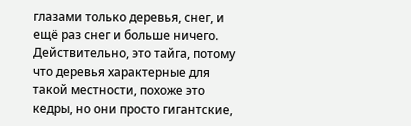глазами только деревья, снег, и ещё раз снег и больше ничего. Действительно, это тайга, потому что деревья характерные для такой местности, похоже это кедры, но они просто гигантские,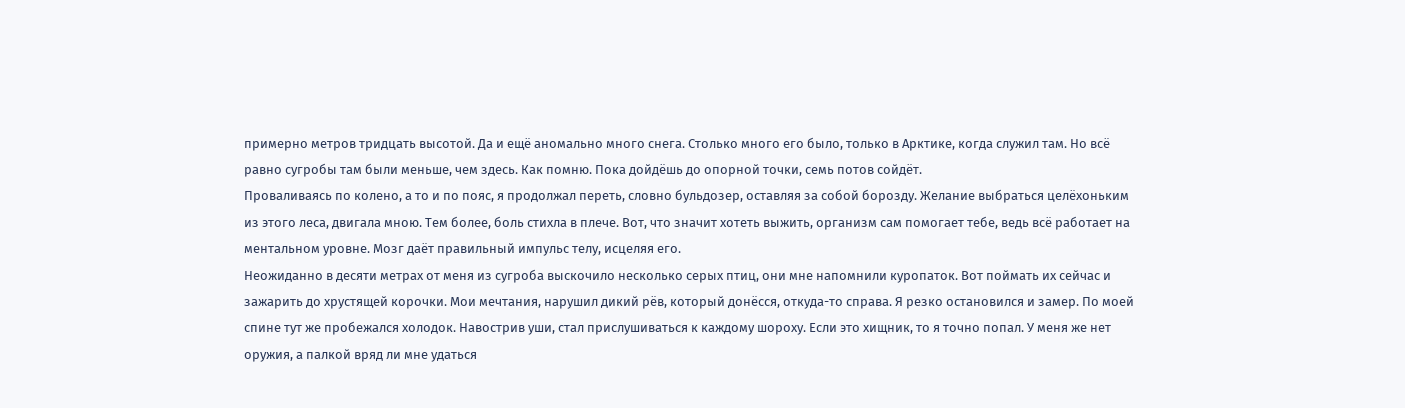примерно метров тридцать высотой. Да и ещё аномально много снега. Столько много его было, только в Арктике, когда служил там. Но всё равно сугробы там были меньше, чем здесь. Как помню. Пока дойдёшь до опорной точки, семь потов сойдёт.
Проваливаясь по колено, а то и по пояс, я продолжал переть, словно бульдозер, оставляя за собой борозду. Желание выбраться целёхоньким из этого леса, двигала мною. Тем более, боль стихла в плече. Вот, что значит хотеть выжить, организм сам помогает тебе, ведь всё работает на ментальном уровне. Мозг даёт правильный импульс телу, исцеляя его.
Неожиданно в десяти метрах от меня из сугроба выскочило несколько серых птиц, они мне напомнили куропаток. Вот поймать их сейчас и зажарить до хрустящей корочки. Мои мечтания, нарушил дикий рёв, который донёсся, откуда-то справа. Я резко остановился и замер. По моей спине тут же пробежался холодок. Навострив уши, стал прислушиваться к каждому шороху. Если это хищник, то я точно попал. У меня же нет оружия, а палкой вряд ли мне удаться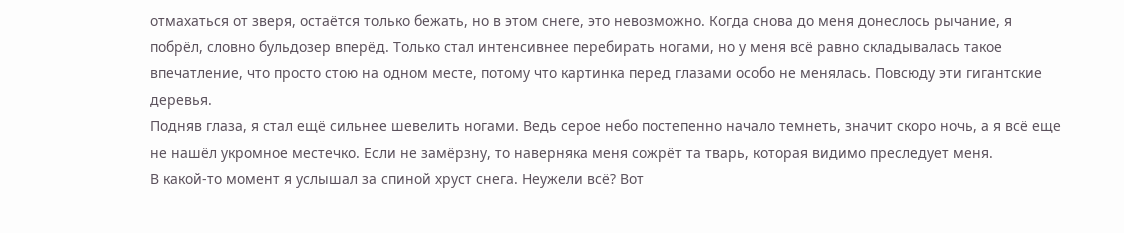отмахаться от зверя, остаётся только бежать, но в этом снеге, это невозможно. Когда снова до меня донеслось рычание, я побрёл, словно бульдозер вперёд. Только стал интенсивнее перебирать ногами, но у меня всё равно складывалась такое впечатление, что просто стою на одном месте, потому что картинка перед глазами особо не менялась. Повсюду эти гигантские деревья.
Подняв глаза, я стал ещё сильнее шевелить ногами. Ведь серое небо постепенно начало темнеть, значит скоро ночь, а я всё еще не нашёл укромное местечко. Если не замёрзну, то наверняка меня сожрёт та тварь, которая видимо преследует меня.
В какой-то момент я услышал за спиной хруст снега. Неужели всё? Вот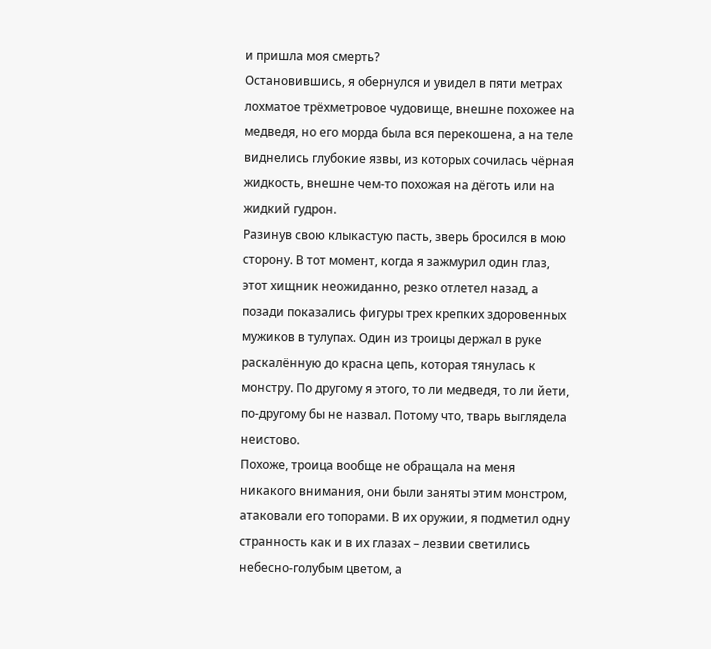и пришла моя смерть?
Остановившись, я обернулся и увидел в пяти метрах лохматое трёхметровое чудовище, внешне похожее на медведя, но его морда была вся перекошена, а на теле виднелись глубокие язвы, из которых сочилась чёрная жидкость, внешне чем-то похожая на дёготь или на жидкий гудрон.
Разинув свою клыкастую пасть, зверь бросился в мою сторону. В тот момент, когда я зажмурил один глаз, этот хищник неожиданно, резко отлетел назад, а позади показались фигуры трех крепких здоровенных мужиков в тулупах. Один из троицы держал в руке раскалённую до красна цепь, которая тянулась к монстру. По другому я этого, то ли медведя, то ли йети, по-другому бы не назвал. Потому что, тварь выглядела неистово.
Похоже, троица вообще не обращала на меня никакого внимания, они были заняты этим монстром, атаковали его топорами. В их оружии, я подметил одну странность как и в их глазах – лезвии светились небесно-голубым цветом, а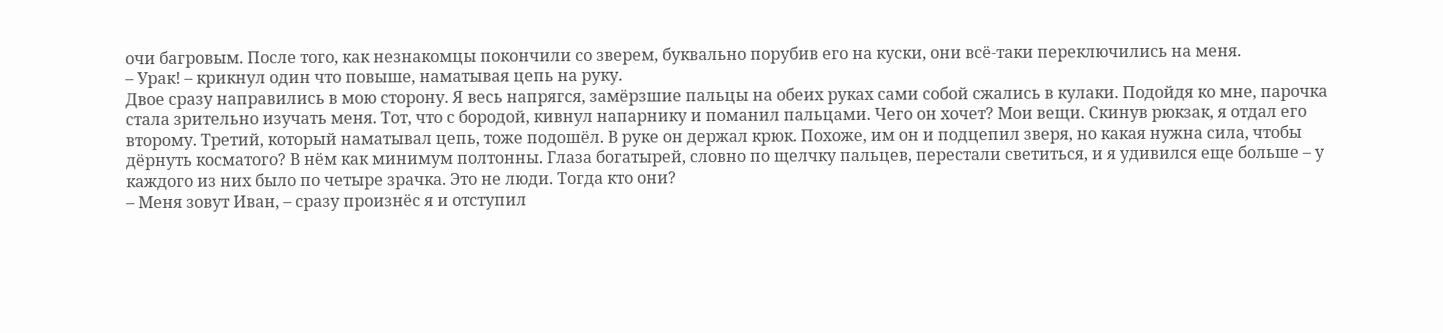очи багровым. После того, как незнакомцы покончили со зверем, буквально порубив его на куски, они всё-таки переключились на меня.
– Урак! – крикнул один что повыше, наматывая цепь на руку.
Двое сразу направились в мою сторону. Я весь напрягся, замёрзшие пальцы на обеих руках сами собой сжались в кулаки. Подойдя ко мне, парочка стала зрительно изучать меня. Тот, что с бородой, кивнул напарнику и поманил пальцами. Чего он хочет? Мои вещи. Скинув рюкзак, я отдал его второму. Третий, который наматывал цепь, тоже подошёл. В руке он держал крюк. Похоже, им он и подцепил зверя, но какая нужна сила, чтобы дёрнуть косматого? В нём как минимум полтонны. Глаза богатырей, словно по щелчку пальцев, перестали светиться, и я удивился еще больше – у каждого из них было по четыре зрачка. Это не люди. Тогда кто они?
– Меня зовут Иван, – сразу произнёс я и отступил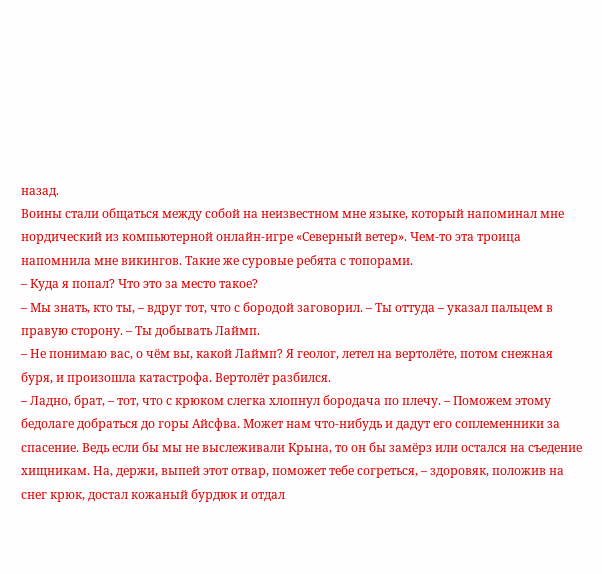назад.
Воины стали общаться между собой на неизвестном мне языке, который напоминал мне нордический из компьютерной онлайн-игре «Северный ветер». Чем-то эта троица напомнила мне викингов. Такие же суровые ребята с топорами.
– Куда я попал? Что это за место такое?
– Мы знать, кто ты, – вдруг тот, что с бородой заговорил. – Ты оттуда – указал пальцем в правую сторону. – Ты добывать Лаймп.
– Не понимаю вас, о чём вы, какой Лаймп? Я геолог, летел на вертолёте, потом снежная буря, и произошла катастрофа. Вертолёт разбился.
– Ладно, брат, – тот, что с крюком слегка хлопнул бородача по плечу. – Поможем этому бедолаге добраться до горы Айсфва. Может нам что-нибудь и дадут его соплеменники за спасение. Ведь если бы мы не выслеживали Крына, то он бы замёрз или остался на съедение хищникам. На, держи, выпей этот отвар, поможет тебе согреться, – здоровяк, положив на снег крюк, достал кожаный бурдюк и отдал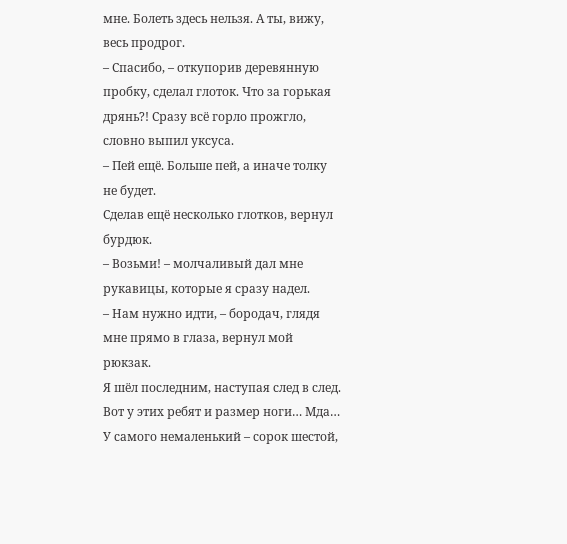мне. Болеть здесь нельзя. А ты, вижу, весь продрог.
– Спасибо, – откупорив деревянную пробку, сделал глоток. Что за горькая дрянь?! Сразу всё горло прожгло, словно выпил уксуса.
– Пей ещё. Больше пей, а иначе толку не будет.
Сделав ещё несколько глотков, вернул бурдюк.
– Возьми! – молчаливый дал мне рукавицы, которые я сразу надел.
– Нам нужно идти, – бородач, глядя мне прямо в глаза, вернул мой рюкзак.
Я шёл последним, наступая след в след. Вот у этих ребят и размер ноги… Мда… У самого немаленький – сорок шестой,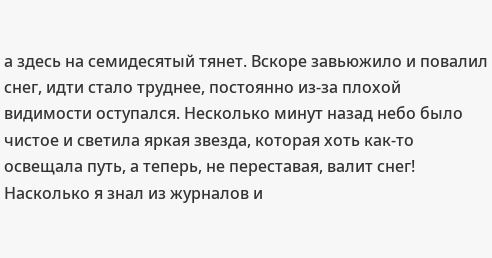а здесь на семидесятый тянет. Вскоре завьюжило и повалил снег, идти стало труднее, постоянно из-за плохой видимости оступался. Несколько минут назад небо было чистое и светила яркая звезда, которая хоть как-то освещала путь, а теперь, не переставая, валит снег! Насколько я знал из журналов и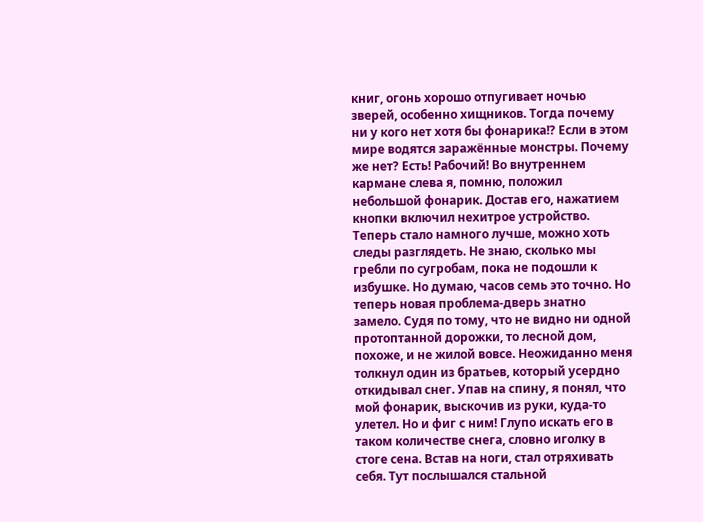книг, огонь хорошо отпугивает ночью зверей, особенно хищников. Тогда почему ни у кого нет хотя бы фонарика!? Если в этом мире водятся заражённые монстры. Почему же нет? Есть! Рабочий! Во внутреннем кармане слева я, помню, положил небольшой фонарик. Достав его, нажатием кнопки включил нехитрое устройство. Теперь стало намного лучше, можно хоть следы разглядеть. Не знаю, сколько мы гребли по сугробам, пока не подошли к избушке. Но думаю, часов семь это точно. Но теперь новая проблема-дверь знатно замело. Судя по тому, что не видно ни одной протоптанной дорожки, то лесной дом, похоже, и не жилой вовсе. Неожиданно меня толкнул один из братьев, который усердно откидывал снег. Упав на спину, я понял, что мой фонарик, выскочив из руки, куда-то улетел. Но и фиг с ним! Глупо искать его в таком количестве снега, словно иголку в стоге сена. Встав на ноги, стал отряхивать себя. Тут послышался стальной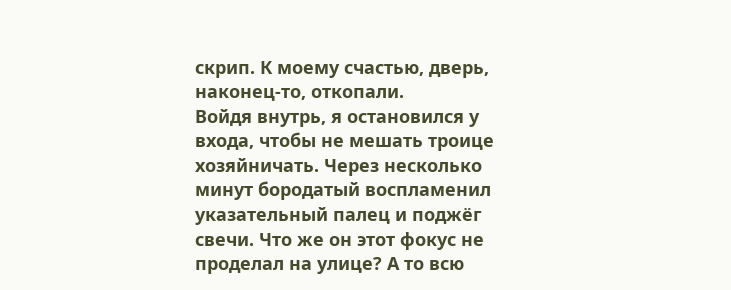скрип. К моему счастью, дверь, наконец-то, откопали.
Войдя внутрь, я остановился у входа, чтобы не мешать троице хозяйничать. Через несколько минут бородатый воспламенил указательный палец и поджёг свечи. Что же он этот фокус не проделал на улице? А то всю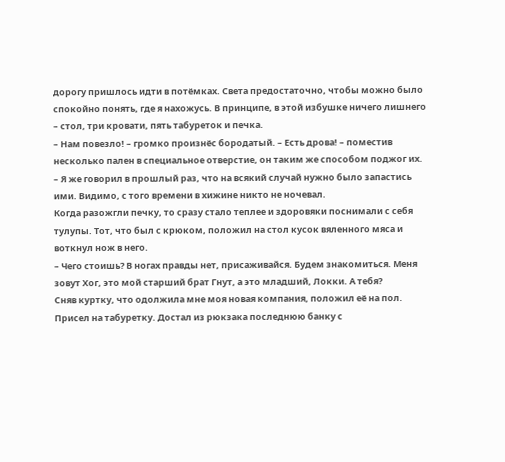дорогу пришлось идти в потёмках. Света предостаточно, чтобы можно было спокойно понять, где я нахожусь. В принципе, в этой избушке ничего лишнего – стол, три кровати, пять табуреток и печка.
– Нам повезло! – громко произнёс бородатый. – Есть дрова! – поместив несколько пален в специальное отверстие, он таким же способом поджог их.
– Я же говорил в прошлый раз, что на всякий случай нужно было запастись ими. Видимо, с того времени в хижине никто не ночевал.
Когда разожгли печку, то сразу стало теплее и здоровяки поснимали с себя тулупы. Тот, что был с крюком, положил на стол кусок вяленного мяса и воткнул нож в него.
– Чего стоишь? В ногах правды нет, присаживайся. Будем знакомиться. Меня зовут Хог, это мой старший брат Гнут, а это младший, Локки. А тебя?
Сняв куртку, что одолжила мне моя новая компания, положил её на пол. Присел на табуретку. Достал из рюкзака последнюю банку с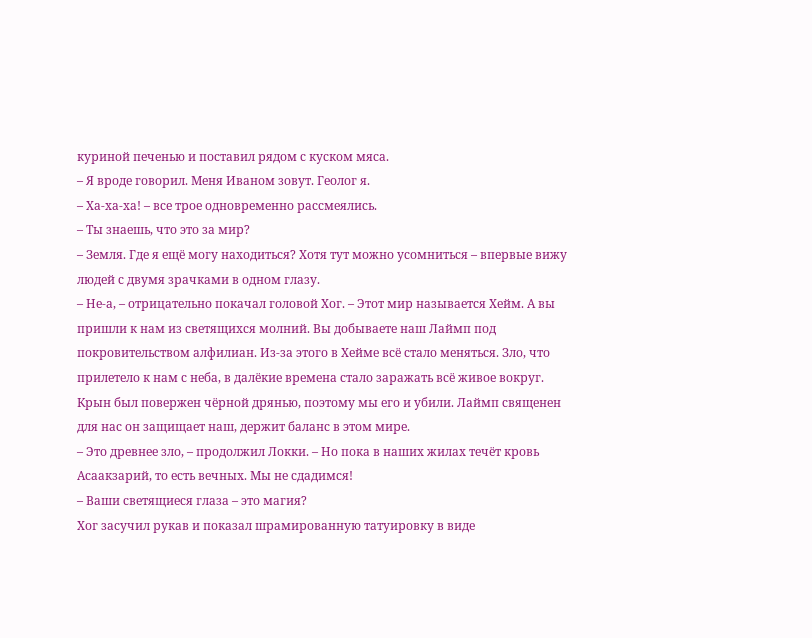куриной печенью и поставил рядом с куском мяса.
– Я вроде говорил. Меня Иваном зовут. Геолог я.
– Ха-ха-ха! – все трое одновременно рассмеялись.
– Ты знаешь, что это за мир?
– Земля. Где я ещё могу находиться? Хотя тут можно усомниться – впервые вижу людей с двумя зрачками в одном глазу.
– Не-а, – отрицательно покачал головой Хог. – Этот мир называется Хейм. А вы пришли к нам из светящихся молний. Вы добываете наш Лаймп под покровительством алфилиан. Из-за этого в Хейме всё стало меняться. Зло, что прилетело к нам с неба, в далёкие времена стало заражать всё живое вокруг. Крын был повержен чёрной дрянью, поэтому мы его и убили. Лаймп священен для нас он защищает наш, держит баланс в этом мире.
– Это древнее зло, – продолжил Локки. – Но пока в наших жилах течёт кровь Асаакзарий, то есть вечных. Мы не сдадимся!
– Ваши светящиеся глаза – это магия?
Хог засучил рукав и показал шрамированную татуировку в виде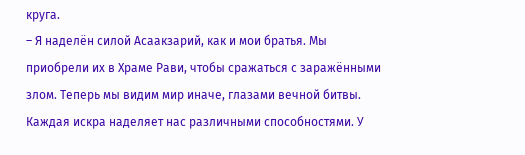круга.
– Я наделён силой Асаакзарий, как и мои братья. Мы приобрели их в Храме Рави, чтобы сражаться с заражёнными злом. Теперь мы видим мир иначе, глазами вечной битвы. Каждая искра наделяет нас различными способностями. У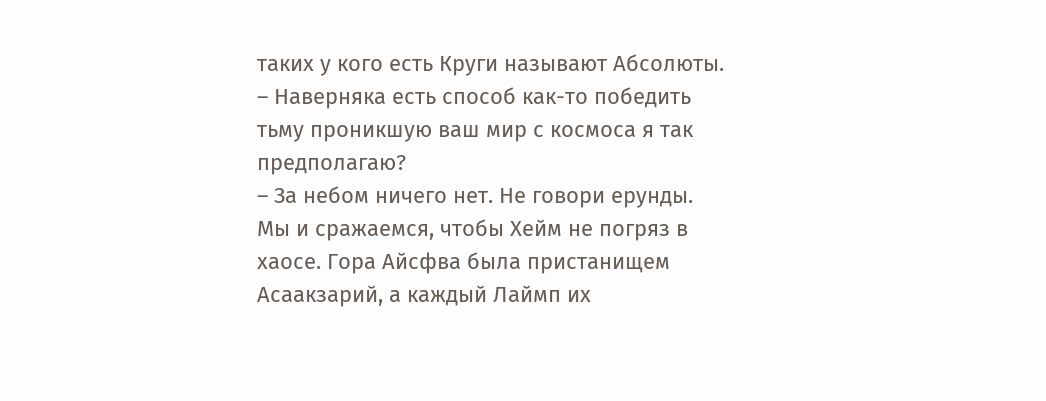таких у кого есть Круги называют Абсолюты.
– Наверняка есть способ как-то победить тьму проникшую ваш мир с космоса я так предполагаю?
– За небом ничего нет. Не говори ерунды. Мы и сражаемся, чтобы Хейм не погряз в хаосе. Гора Айсфва была пристанищем Асаакзарий, а каждый Лаймп их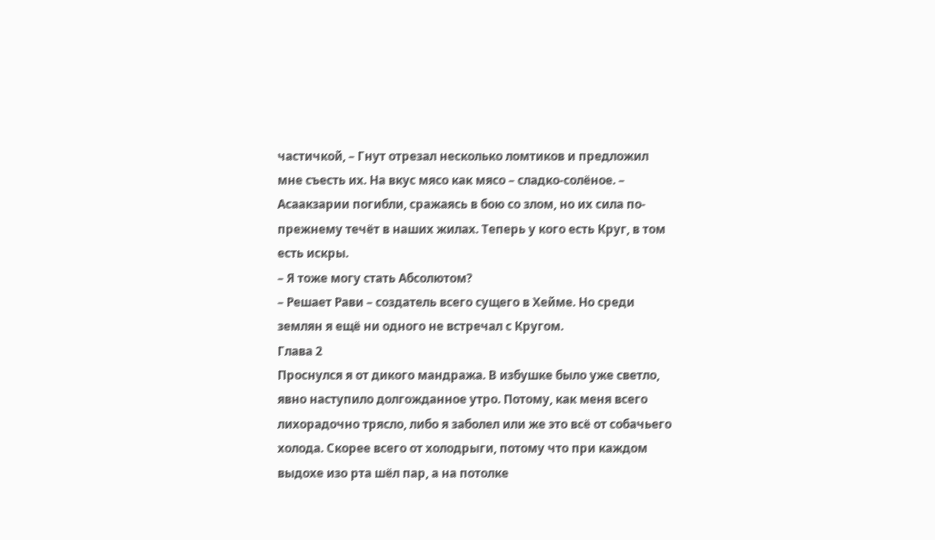частичкой, – Гнут отрезал несколько ломтиков и предложил мне съесть их. На вкус мясо как мясо – сладко-солёное. – Асаакзарии погибли, сражаясь в бою со злом, но их сила по-прежнему течёт в наших жилах. Теперь у кого есть Круг, в том есть искры.
– Я тоже могу стать Абсолютом?
– Решает Рави – создатель всего сущего в Хейме. Но среди землян я ещё ни одного не встречал с Кругом.
Глава 2
Проснулся я от дикого мандража. В избушке было уже светло, явно наступило долгожданное утро. Потому, как меня всего лихорадочно трясло, либо я заболел или же это всё от собачьего холода. Скорее всего от холодрыги, потому что при каждом выдохе изо рта шёл пар, а на потолке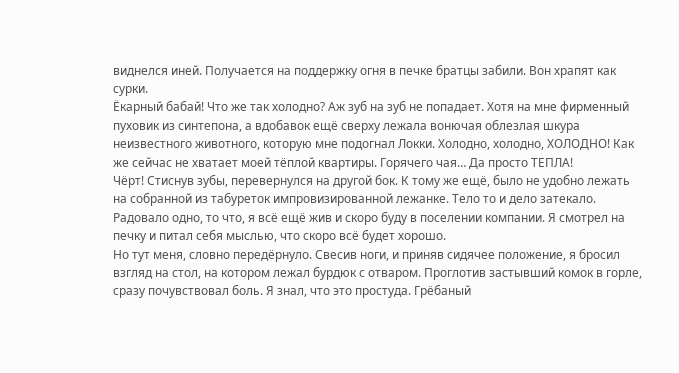виднелся иней. Получается на поддержку огня в печке братцы забили. Вон храпят как сурки.
Ёкарный бабай! Что же так холодно? Аж зуб на зуб не попадает. Хотя на мне фирменный пуховик из синтепона, а вдобавок ещё сверху лежала вонючая облезлая шкура неизвестного животного, которую мне подогнал Локки. Холодно, холодно, ХОЛОДНО! Как же сейчас не хватает моей тёплой квартиры. Горячего чая… Да просто ТЕПЛА!
Чёрт! Стиснув зубы, перевернулся на другой бок. К тому же ещё, было не удобно лежать на собранной из табуреток импровизированной лежанке. Тело то и дело затекало. Радовало одно, то что, я всё ещё жив и скоро буду в поселении компании. Я смотрел на печку и питал себя мыслью, что скоро всё будет хорошо.
Но тут меня, словно передёрнуло. Свесив ноги, и приняв сидячее положение, я бросил взгляд на стол, на котором лежал бурдюк с отваром. Проглотив застывший комок в горле, сразу почувствовал боль. Я знал, что это простуда. Грёбаный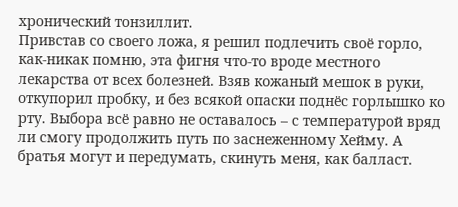хронический тонзиллит.
Привстав со своего ложа, я решил подлечить своё горло, как-никак помню, эта фигня что-то вроде местного лекарства от всех болезней. Взяв кожаный мешок в руки, откупорил пробку, и без всякой опаски поднёс горлышко ко рту. Выбора всё равно не оставалось – с температурой вряд ли смогу продолжить путь по заснеженному Хейму. А братья могут и передумать, скинуть меня, как балласт.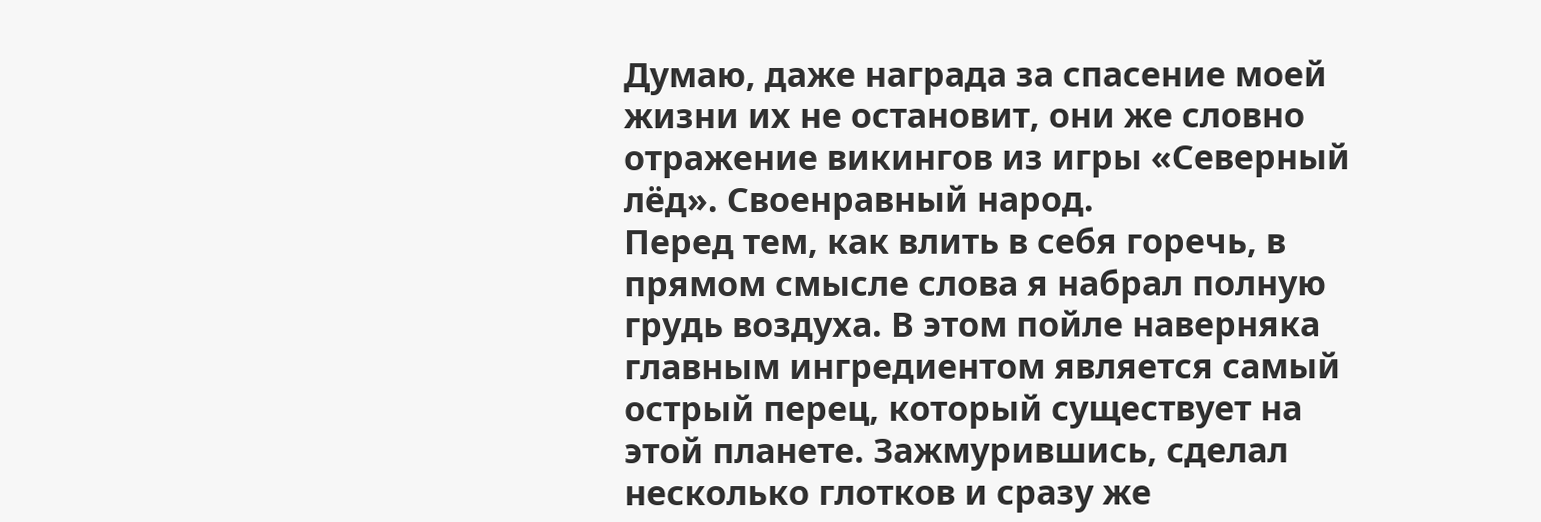Думаю, даже награда за спасение моей жизни их не остановит, они же словно отражение викингов из игры «Северный лёд». Своенравный народ.
Перед тем, как влить в себя горечь, в прямом смысле слова я набрал полную грудь воздуха. В этом пойле наверняка главным ингредиентом является самый острый перец, который существует на этой планете. Зажмурившись, сделал несколько глотков и сразу же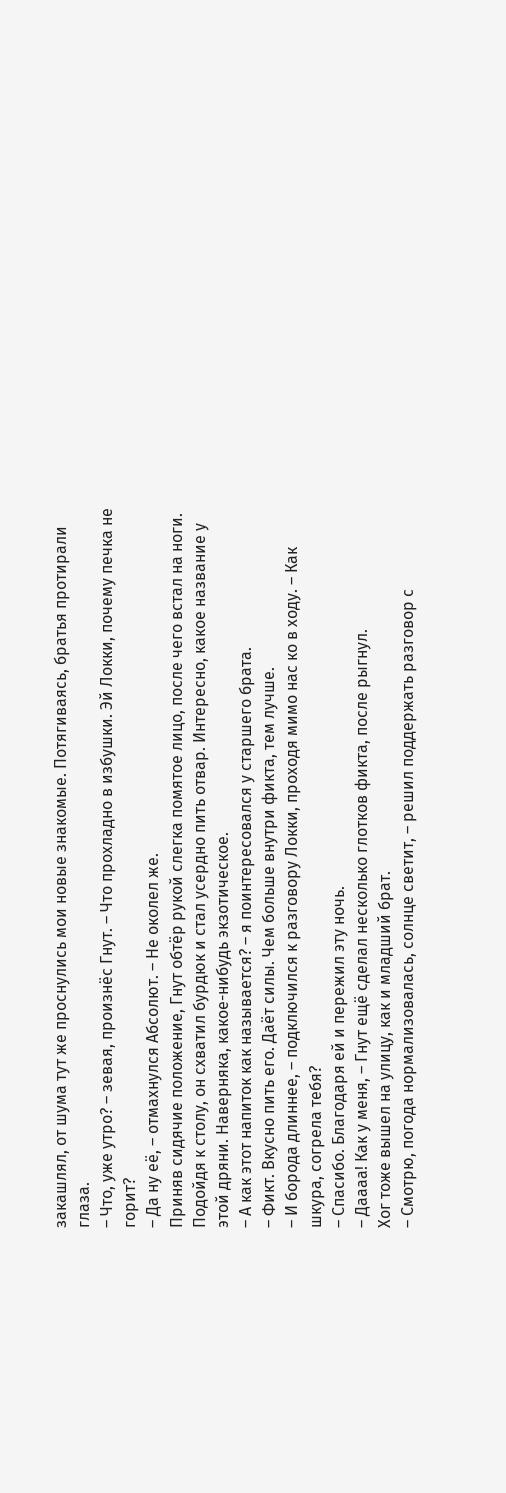закашлял, от шума тут же проснулись мои новые знакомые. Потягиваясь, братья протирали глаза.
– Что, уже утро? – зевая, произнёс Гнут. – Что прохладно в избушки. Эй Локки, почему печка не горит?
– Да ну её, – отмахнулся Абсолют. – Не околел же.
Приняв сидячие положение, Гнут обтёр рукой слегка помятое лицо, после чего встал на ноги. Подойдя к столу, он схватил бурдюк и стал усердно пить отвар. Интересно, какое название у этой дряни. Наверняка, какое-нибудь экзотическое.
– А как этот напиток как называется? – я поинтересовался у старшего брата.
– Фикт. Вкусно пить его. Даёт силы. Чем больше внутри фикта, тем лучше.
– И борода длиннее, – подключился к разговору Локки, проходя мимо нас ко в ходу. – Как шкура, согрела тебя?
– Спасибо. Благодаря ей и пережил эту ночь.
– Даааа! Как у меня, – Гнут ещё сделал несколько глотков фикта, после рыгнул.
Хог тоже вышел на улицу, как и младший брат.
– Смотрю, погода нормализовалась, солнце светит, – решил поддержать разговор с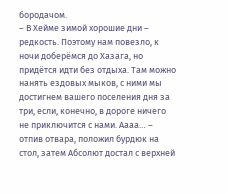бородачом.
– В Хейме зимой хорошие дни – редкость. Поэтому нам повезло, к ночи доберёмся до Хазага, но придётся идти без отдыха. Там можно нанять ездовых мыков, с ними мы достигнем вашего поселения дня за три, если, конечно, в дороге ничего не приключится с нами. Аааа… – отпив отвара, положил бурдюк на стол, затем Абсолют достал с верхней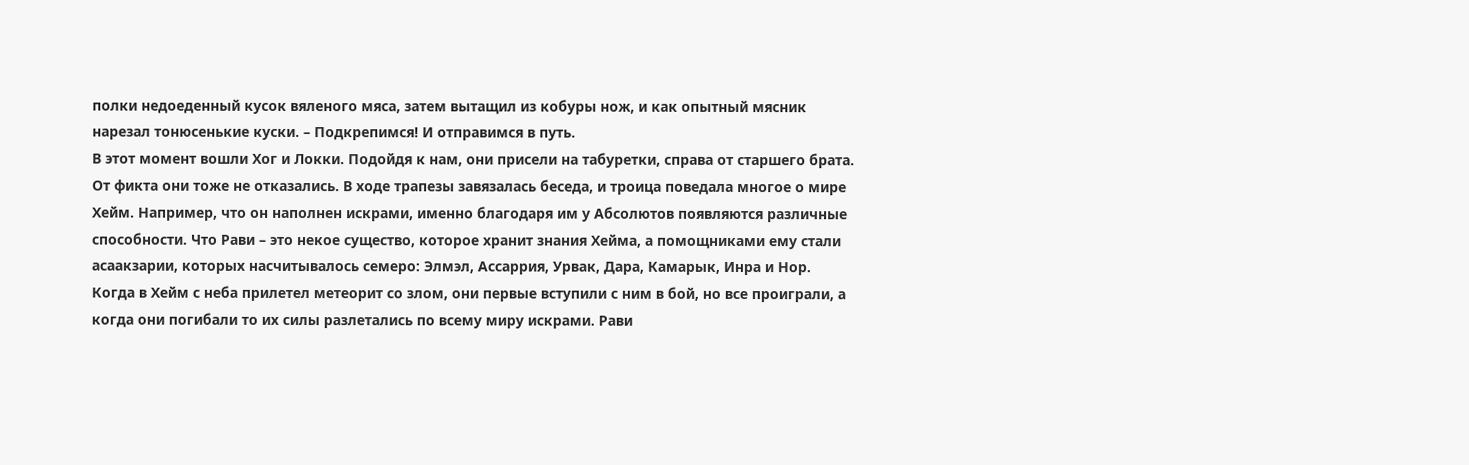полки недоеденный кусок вяленого мяса, затем вытащил из кобуры нож, и как опытный мясник нарезал тонюсенькие куски. – Подкрепимся! И отправимся в путь.
В этот момент вошли Хог и Локки. Подойдя к нам, они присели на табуретки, справа от старшего брата. От фикта они тоже не отказались. В ходе трапезы завязалась беседа, и троица поведала многое о мире Хейм. Например, что он наполнен искрами, именно благодаря им у Абсолютов появляются различные способности. Что Рави – это некое существо, которое хранит знания Хейма, а помощниками ему стали асаакзарии, которых насчитывалось семеро: Элмэл, Ассаррия, Урвак, Дара, Камарык, Инра и Нор. Когда в Хейм с неба прилетел метеорит со злом, они первые вступили с ним в бой, но все проиграли, а когда они погибали то их силы разлетались по всему миру искрами. Рави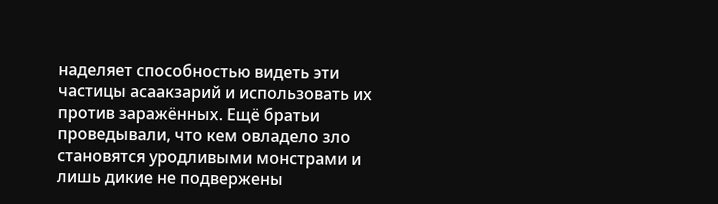наделяет способностью видеть эти частицы асаакзарий и использовать их против заражённых. Ещё братьи проведывали, что кем овладело зло становятся уродливыми монстрами и лишь дикие не подвержены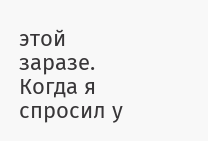этой заразе. Когда я спросил у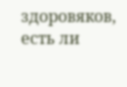здоровяков, есть ли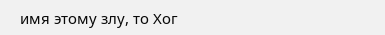имя этому злу, то Хог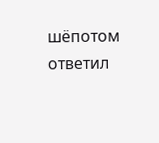шёпотом ответил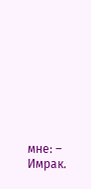мне: – Имрак.